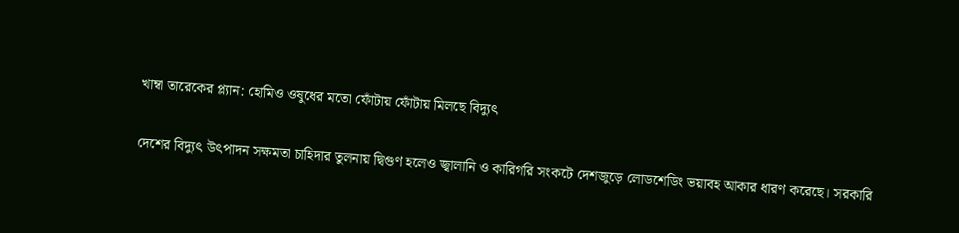খাম্বা তারেকের প্ল্যান: হোমিও ওষুধের মতো ফোঁটায় ফোঁটায় মিলছে বিদ্যুৎ

দেশের বিদ্যুৎ উৎপাদন সক্ষমতা চাহিদার তুলনায় দ্বিগুণ হলেও জ্বালানি ও কারিগরি সংকটে দেশজুড়ে লোডশেডিং ভয়াবহ আকার ধারণ করেছে। সরকারি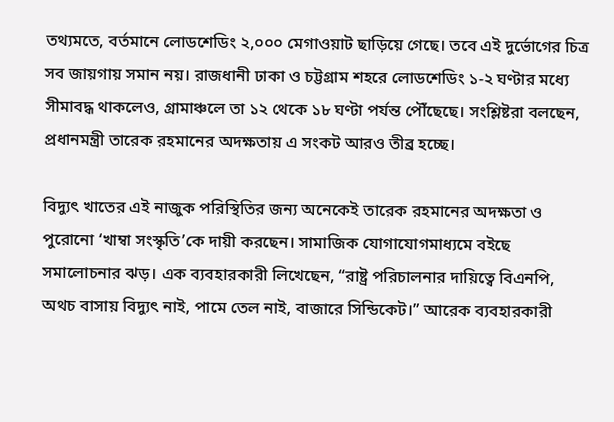তথ্যমতে, বর্তমানে লোডশেডিং ২,০০০ মেগাওয়াট ছাড়িয়ে গেছে। তবে এই দুর্ভোগের চিত্র সব জায়গায় সমান নয়। রাজধানী ঢাকা ও চট্টগ্রাম শহরে লোডশেডিং ১-২ ঘণ্টার মধ্যে সীমাবদ্ধ থাকলেও, গ্রামাঞ্চলে তা ১২ থেকে ১৮ ঘণ্টা পর্যন্ত পৌঁছেছে। সংশ্লিষ্টরা বলছেন, প্রধানমন্ত্রী তারেক রহমানের অদক্ষতায় এ সংকট আরও তীব্র হচ্ছে।

বিদ্যুৎ খাতের এই নাজুক পরিস্থিতির জন্য অনেকেই তারেক রহমানের অদক্ষতা ও পুরোনো ‘খাম্বা সংস্কৃতি’কে দায়ী করছেন। সামাজিক যোগাযোগমাধ্যমে বইছে সমালোচনার ঝড়। এক ব্যবহারকারী লিখেছেন, “রাষ্ট্র পরিচালনার দায়িত্বে বিএনপি, অথচ বাসায় বিদ্যুৎ নাই, পামে তেল নাই, বাজারে সিন্ডিকেট।” আরেক ব্যবহারকারী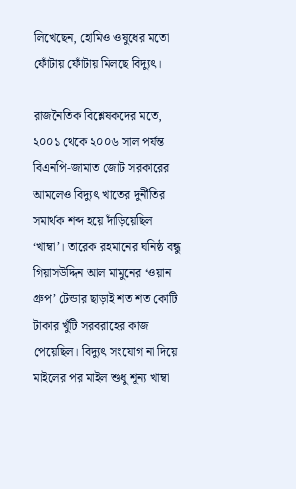লিখেছেন, হোমিও ওষুধের মতো ফোঁটায় ফোঁটায় মিলছে বিদ্যুৎ।

রাজনৈতিক বিশ্লেষকদের মতে, ২০০১ থেকে ২০০৬ সাল পর্যন্ত বিএনপি-জামাত জোট সরকারের আমলেও বিদ্যুৎ খাতের দুর্নীতির সমার্থক শব্দ হয়ে দাঁড়িয়েছিল ‘খাম্বা’। তারেক রহমানের ঘনিষ্ঠ বন্ধু গিয়াসউদ্দিন আল মামুনের ‘ওয়ান গ্রুপ’ টেন্ডার ছাড়াই শত শত কোটি টাকার খুঁটি সরবরাহের কাজ পেয়েছিল। বিদ্যুৎ সংযোগ না দিয়ে মাইলের পর মাইল শুধু শূন্য খাম্বা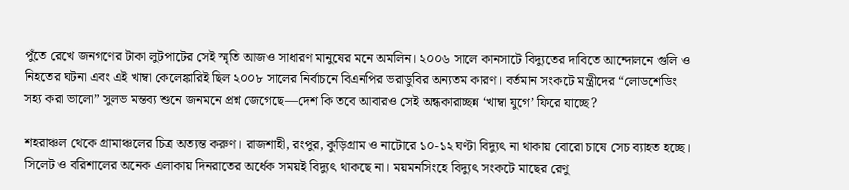পুঁতে রেখে জনগণের টাকা লুটপাটের সেই স্মৃতি আজও সাধারণ মানুষের মনে অমলিন। ২০০৬ সালে কানসাটে বিদ্যুতের দাবিতে আন্দোলনে গুলি ও নিহতের ঘটনা এবং এই খাম্বা কেলেঙ্কারিই ছিল ২০০৮ সালের নির্বাচনে বিএনপির ভরাডুবির অন্যতম কারণ। বর্তমান সংকটে মন্ত্রীদের “লোডশেডিং সহ্য করা ভালো” সুলভ মন্তব্য শুনে জনমনে প্রশ্ন জেগেছে—দেশ কি তবে আবারও সেই অন্ধকারাচ্ছন্ন ‘খাম্বা যুগে’ ফিরে যাচ্ছে?

শহরাঞ্চল থেকে গ্রামাঞ্চলের চিত্র অত্যন্ত করুণ। রাজশাহী, রংপুর, কুড়িগ্রাম ও নাটোরে ১০-১২ ঘণ্টা বিদ্যুৎ না থাকায় বোরো চাষে সেচ ব্যাহত হচ্ছে। সিলেট ও বরিশালের অনেক এলাকায় দিনরাতের অর্ধেক সময়ই বিদ্যুৎ থাকছে না। ময়মনসিংহে বিদ্যুৎ সংকটে মাছের রেণু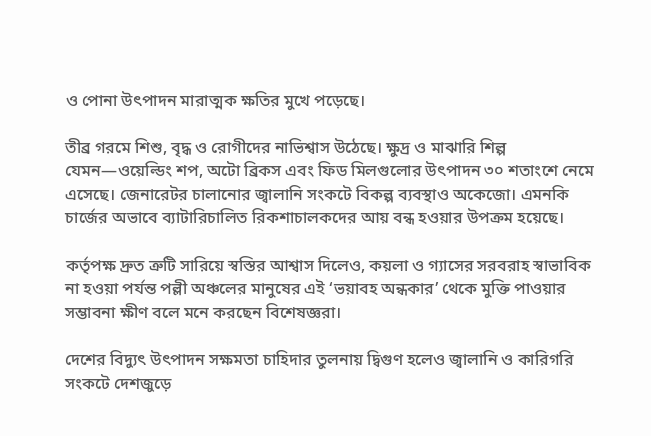ও পোনা উৎপাদন মারাত্মক ক্ষতির মুখে পড়েছে।

তীব্র গরমে শিশু, বৃদ্ধ ও রোগীদের নাভিশ্বাস উঠেছে। ক্ষুদ্র ও মাঝারি শিল্প যেমন—ওয়েল্ডিং শপ, অটো ব্রিকস এবং ফিড মিলগুলোর উৎপাদন ৩০ শতাংশে নেমে এসেছে। জেনারেটর চালানোর জ্বালানি সংকটে বিকল্প ব্যবস্থাও অকেজো। এমনকি চার্জের অভাবে ব্যাটারিচালিত রিকশাচালকদের আয় বন্ধ হওয়ার উপক্রম হয়েছে।

কর্তৃপক্ষ দ্রুত ত্রুটি সারিয়ে স্বস্তির আশ্বাস দিলেও, কয়লা ও গ্যাসের সরবরাহ স্বাভাবিক না হওয়া পর্যন্ত পল্লী অঞ্চলের মানুষের এই ‘ভয়াবহ অন্ধকার’ থেকে মুক্তি পাওয়ার সম্ভাবনা ক্ষীণ বলে মনে করছেন বিশেষজ্ঞরা।

দেশের বিদ্যুৎ উৎপাদন সক্ষমতা চাহিদার তুলনায় দ্বিগুণ হলেও জ্বালানি ও কারিগরি সংকটে দেশজুড়ে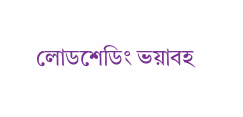লোডশেডিং ভয়াবহ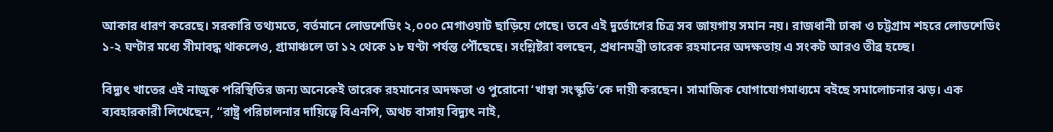আকার ধারণ করেছে। সরকারি তথ্যমতে, বর্তমানে লোডশেডিং ২,০০০ মেগাওয়াট ছাড়িয়ে গেছে। তবে এই দুর্ভোগের চিত্র সব জায়গায় সমান নয়। রাজধানী ঢাকা ও চট্টগ্রাম শহরে লোডশেডিং ১-২ ঘণ্টার মধ্যে সীমাবদ্ধ থাকলেও, গ্রামাঞ্চলে তা ১২ থেকে ১৮ ঘণ্টা পর্যন্ত পৌঁছেছে। সংশ্লিষ্টরা বলছেন, প্রধানমন্ত্রী তারেক রহমানের অদক্ষতায় এ সংকট আরও তীব্র হচ্ছে।

বিদ্যুৎ খাতের এই নাজুক পরিস্থিতির জন্য অনেকেই তারেক রহমানের অদক্ষতা ও পুরোনো ‘খাম্বা সংস্কৃতি’কে দায়ী করছেন। সামাজিক যোগাযোগমাধ্যমে বইছে সমালোচনার ঝড়। এক ব্যবহারকারী লিখেছেন, “রাষ্ট্র পরিচালনার দায়িত্বে বিএনপি, অথচ বাসায় বিদ্যুৎ নাই,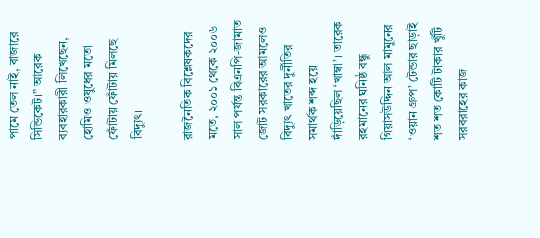পামে তেল নাই, বাজারে সিন্ডিকেট।” আরেক ব্যবহারকারী লিখেছেন, হোমিও ওষুধের মতো ফোঁটায় ফোঁটায় মিলছে বিদ্যুৎ।

রাজনৈতিক বিশ্লেষকদের মতে, ২০০১ থেকে ২০০৬ সাল পর্যন্ত বিএনপি-জামাত জোট সরকারের আমলেও বিদ্যুৎ খাতের দুর্নীতির সমার্থক শব্দ হয়ে দাঁড়িয়েছিল ‘খাম্বা’। তারেক রহমানের ঘনিষ্ঠ বন্ধু গিয়াসউদ্দিন আল মামুনের ‘ওয়ান গ্রুপ’ টেন্ডার ছাড়াই শত শত কোটি টাকার খুঁটি সরবরাহের কাজ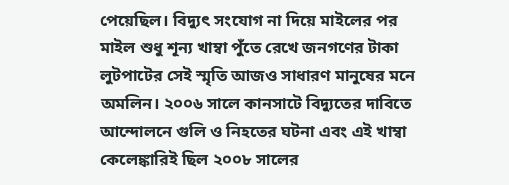পেয়েছিল। বিদ্যুৎ সংযোগ না দিয়ে মাইলের পর মাইল শুধু শূন্য খাম্বা পুঁতে রেখে জনগণের টাকা লুটপাটের সেই স্মৃতি আজও সাধারণ মানুষের মনে অমলিন। ২০০৬ সালে কানসাটে বিদ্যুতের দাবিতে আন্দোলনে গুলি ও নিহতের ঘটনা এবং এই খাম্বা কেলেঙ্কারিই ছিল ২০০৮ সালের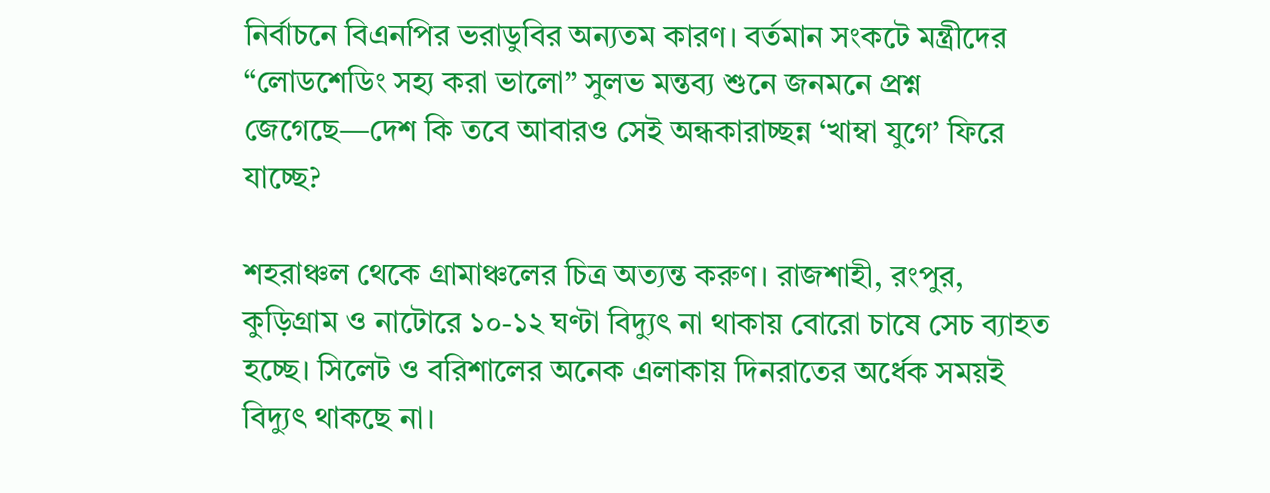নির্বাচনে বিএনপির ভরাডুবির অন্যতম কারণ। বর্তমান সংকটে মন্ত্রীদের “লোডশেডিং সহ্য করা ভালো” সুলভ মন্তব্য শুনে জনমনে প্রশ্ন জেগেছে—দেশ কি তবে আবারও সেই অন্ধকারাচ্ছন্ন ‘খাম্বা যুগে’ ফিরে যাচ্ছে?

শহরাঞ্চল থেকে গ্রামাঞ্চলের চিত্র অত্যন্ত করুণ। রাজশাহী, রংপুর, কুড়িগ্রাম ও নাটোরে ১০-১২ ঘণ্টা বিদ্যুৎ না থাকায় বোরো চাষে সেচ ব্যাহত হচ্ছে। সিলেট ও বরিশালের অনেক এলাকায় দিনরাতের অর্ধেক সময়ই বিদ্যুৎ থাকছে না।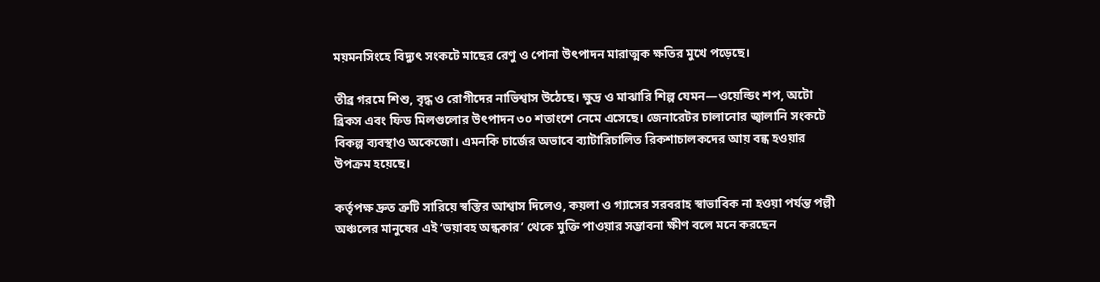ময়মনসিংহে বিদ্যুৎ সংকটে মাছের রেণু ও পোনা উৎপাদন মারাত্মক ক্ষতির মুখে পড়েছে।

তীব্র গরমে শিশু, বৃদ্ধ ও রোগীদের নাভিশ্বাস উঠেছে। ক্ষুদ্র ও মাঝারি শিল্প যেমন—ওয়েল্ডিং শপ, অটো ব্রিকস এবং ফিড মিলগুলোর উৎপাদন ৩০ শতাংশে নেমে এসেছে। জেনারেটর চালানোর জ্বালানি সংকটে বিকল্প ব্যবস্থাও অকেজো। এমনকি চার্জের অভাবে ব্যাটারিচালিত রিকশাচালকদের আয় বন্ধ হওয়ার উপক্রম হয়েছে।

কর্তৃপক্ষ দ্রুত ত্রুটি সারিয়ে স্বস্তির আশ্বাস দিলেও, কয়লা ও গ্যাসের সরবরাহ স্বাভাবিক না হওয়া পর্যন্ত পল্লী অঞ্চলের মানুষের এই ‘ভয়াবহ অন্ধকার’ থেকে মুক্তি পাওয়ার সম্ভাবনা ক্ষীণ বলে মনে করছেন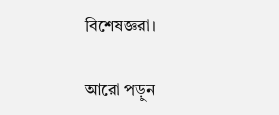বিশেষজ্ঞরা।

আরো পড়ুন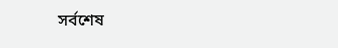সর্বশেষ